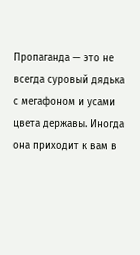Пропаганда — это не всегда суровый дядька с мегафоном и усами цвета державы. Иногда она приходит к вам в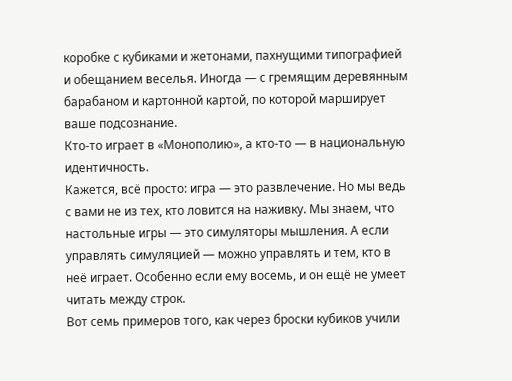коробке с кубиками и жетонами, пахнущими типографией и обещанием веселья. Иногда — с гремящим деревянным барабаном и картонной картой, по которой марширует ваше подсознание.
Кто-то играет в «Монополию», а кто-то — в национальную идентичность.
Кажется, всё просто: игра — это развлечение. Но мы ведь с вами не из тех, кто ловится на наживку. Мы знаем, что настольные игры — это симуляторы мышления. А если управлять симуляцией — можно управлять и тем, кто в неё играет. Особенно если ему восемь, и он ещё не умеет читать между строк.
Вот семь примеров того, как через броски кубиков учили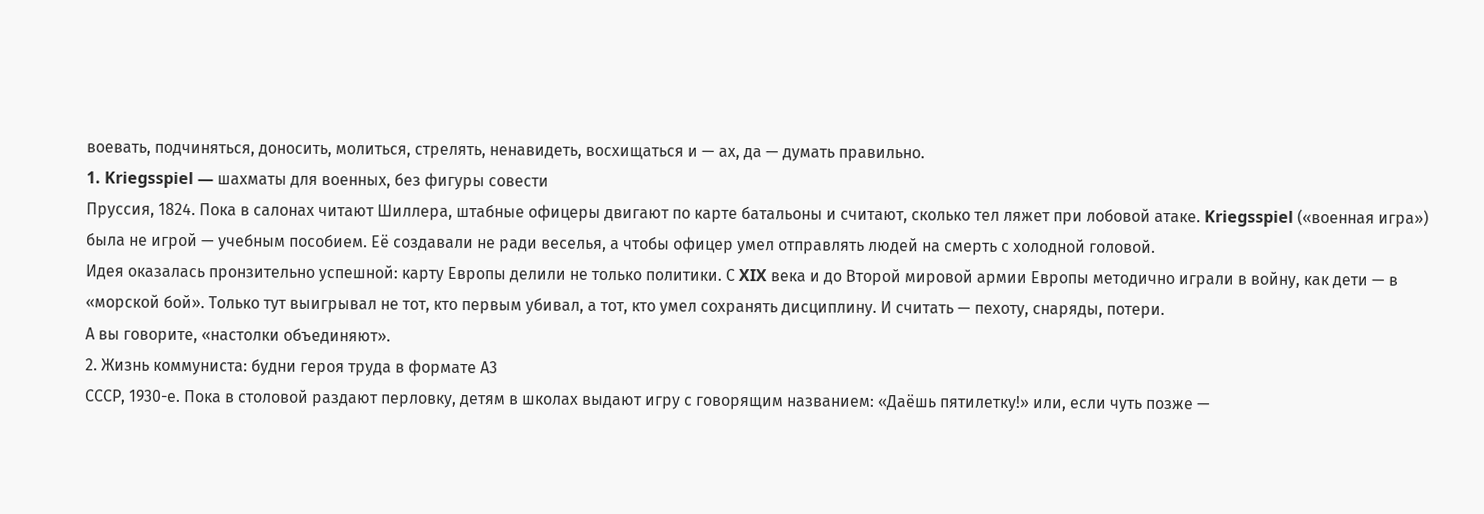воевать, подчиняться, доносить, молиться, стрелять, ненавидеть, восхищаться и — ах, да — думать правильно.
1. Kriegsspiel — шахматы для военных, без фигуры совести
Пруссия, 1824. Пока в салонах читают Шиллера, штабные офицеры двигают по карте батальоны и считают, сколько тел ляжет при лобовой атаке. Kriegsspiel («военная игра») была не игрой — учебным пособием. Её создавали не ради веселья, а чтобы офицер умел отправлять людей на смерть с холодной головой.
Идея оказалась пронзительно успешной: карту Европы делили не только политики. С XIX века и до Второй мировой армии Европы методично играли в войну, как дети — в «морской бой». Только тут выигрывал не тот, кто первым убивал, а тот, кто умел сохранять дисциплину. И считать — пехоту, снаряды, потери.
А вы говорите, «настолки объединяют».
2. Жизнь коммуниста: будни героя труда в формате А3
СССР, 1930-е. Пока в столовой раздают перловку, детям в школах выдают игру с говорящим названием: «Даёшь пятилетку!» или, если чуть позже —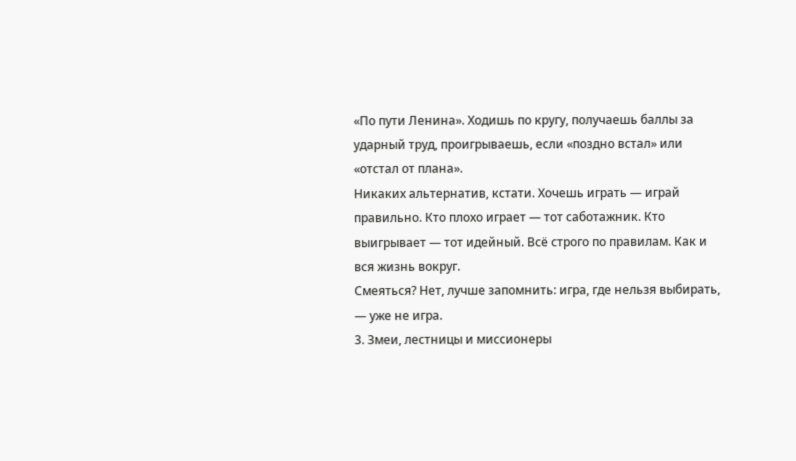«По пути Ленина». Ходишь по кругу, получаешь баллы за ударный труд, проигрываешь, если «поздно встал» или «отстал от плана».
Никаких альтернатив, кстати. Хочешь играть — играй правильно. Кто плохо играет — тот саботажник. Кто выигрывает — тот идейный. Всё строго по правилам. Как и вся жизнь вокруг.
Смеяться? Нет, лучше запомнить: игра, где нельзя выбирать, — уже не игра.
3. Змеи, лестницы и миссионеры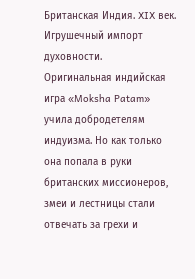Британская Индия. XIX век. Игрушечный импорт духовности.
Оригинальная индийская игра «Moksha Patam» учила добродетелям индуизма. Но как только она попала в руки британских миссионеров, змеи и лестницы стали отвечать за грехи и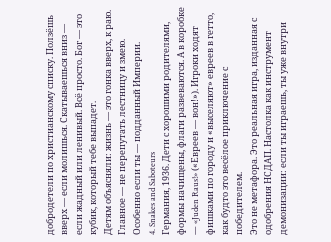добродетели по христианскому списку. Ползёшь вверх — если молишься. Скатываешься вниз — если жадный или ленивый. Всё просто. Бог — это кубик, который тебе выпадет.
Детям объясняли: жизнь — это гонка вверх, к раю. Главное — не перепутать лестницу и змею. Особенно если ты — подданный Империи.
4. Snakes and Saboteurs
Германия, 1936. Дети с хорошими родителями, формы начищены, флаги развеваются. А в коробке — «Juden Raus!» («Евреев — вон!»). Игроки ходят фишками по городу и «выселяют» евреев в гетто, как будто это весёлое приключение с победителем.
Это не метафора. Это реальная игра, изданная с одобрения НСДАП. Настолка как инструмент демонизации: если ты играешь, ты уже внутри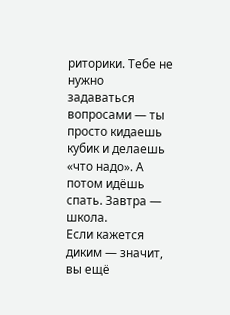риторики. Тебе не нужно задаваться вопросами — ты просто кидаешь кубик и делаешь «что надо». А потом идёшь спать. Завтра — школа.
Если кажется диким — значит, вы ещё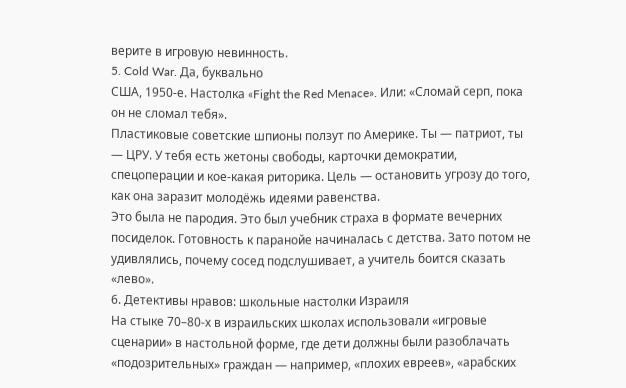верите в игровую невинность.
5. Cold War. Да, буквально
США, 1950-е. Настолка «Fight the Red Menace». Или: «Сломай серп, пока он не сломал тебя».
Пластиковые советские шпионы ползут по Америке. Ты — патриот, ты — ЦРУ. У тебя есть жетоны свободы, карточки демократии, спецоперации и кое-какая риторика. Цель — остановить угрозу до того, как она заразит молодёжь идеями равенства.
Это была не пародия. Это был учебник страха в формате вечерних посиделок. Готовность к паранойе начиналась с детства. Зато потом не удивлялись, почему сосед подслушивает, а учитель боится сказать «лево».
6. Детективы нравов: школьные настолки Израиля
На стыке 70–80-х в израильских школах использовали «игровые сценарии» в настольной форме, где дети должны были разоблачать «подозрительных» граждан — например, «плохих евреев», «арабских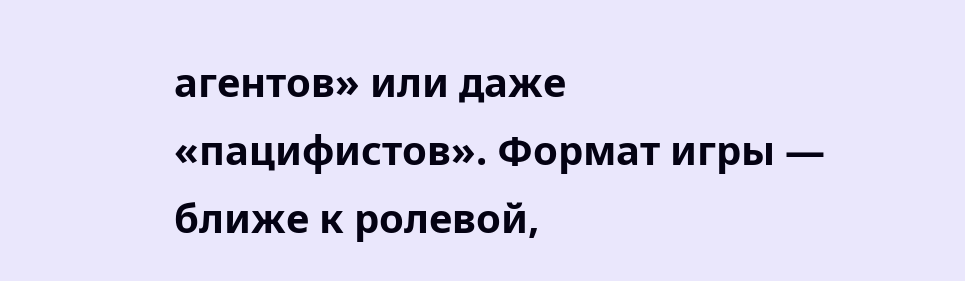агентов» или даже «пацифистов». Формат игры — ближе к ролевой,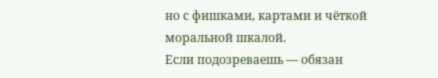но с фишками, картами и чёткой моральной шкалой.
Если подозреваешь — обязан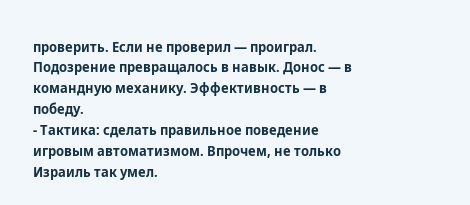проверить. Если не проверил — проиграл. Подозрение превращалось в навык. Донос — в командную механику. Эффективность — в победу.
- Тактика: сделать правильное поведение игровым автоматизмом. Впрочем, не только Израиль так умел.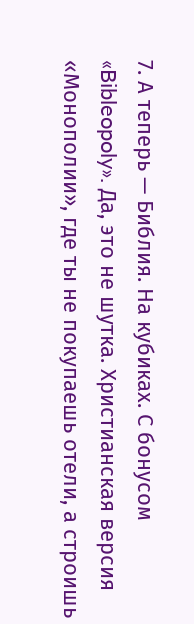7. А теперь — Библия. На кубиках. С бонусом
«Bibleopoly». Да, это не шутка. Христианская версия «Монополии», где ты не покупаешь отели, а строишь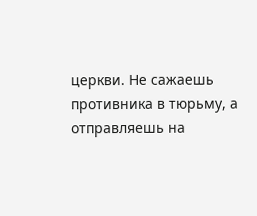церкви. Не сажаешь противника в тюрьму, а отправляешь на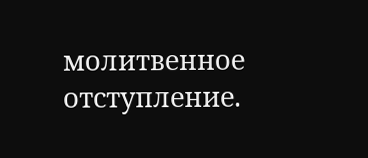молитвенное отступление.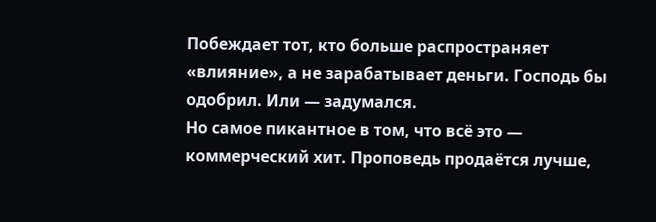Побеждает тот, кто больше распространяет «влияние», а не зарабатывает деньги. Господь бы одобрил. Или — задумался.
Но самое пикантное в том, что всё это — коммерческий хит. Проповедь продаётся лучше,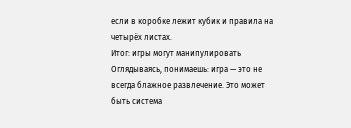если в коробке лежит кубик и правила на четырёх листах.
Итог: игры могут манипулировать
Оглядываясь, понимаешь: игра — это не всегда блажное развлечение. Это может быть система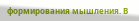формирования мышления. В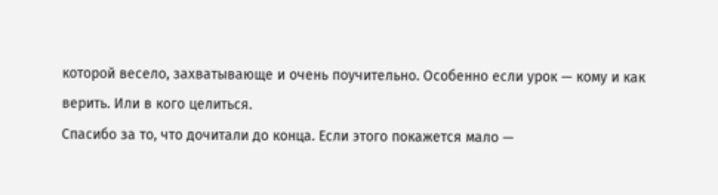которой весело, захватывающе и очень поучительно. Особенно если урок — кому и как верить. Или в кого целиться.
Спасибо за то, что дочитали до конца. Если этого покажется мало —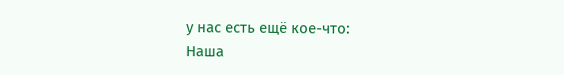у нас есть ещё кое-что:
Наша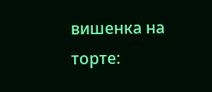вишенка на торте: